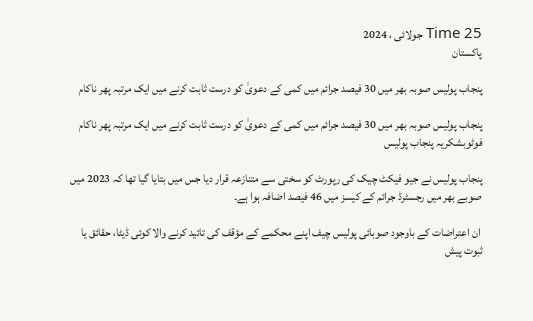Time 25 جولائی ، 2024
پاکستان

پنجاب پولیس صوبہ بھر میں 30 فیصد جرائم میں کمی کے دعویٰ کو درست ثابت کرنے میں ایک مرتبہ پھر ناکام

پنجاب پولیس صوبہ بھر میں 30 فیصد جرائم میں کمی کے دعویٰ کو درست ثابت کرنے میں ایک مرتبہ پھر ناکام
فوٹوبشکریہ پنجاب پولیس

پنجاب پولیس نے جیو فیکٹ چیک کی رپورٹ کو سختی سے متنازعہ قرار دیا جس میں بتایا گیا تھا کہ 2023 میں صوبے بھر میں رجسٹرڈ جرائم کے کیسز میں 46 فیصد اضافہ ہوا ہے۔

 ان اعتراضات کے باوجود صوبائی پولیس چیف اپنے محکمے کے مؤقف کی تائید کرنے والا کوئی ڈیٹا، حقائق یا ثبوت پیش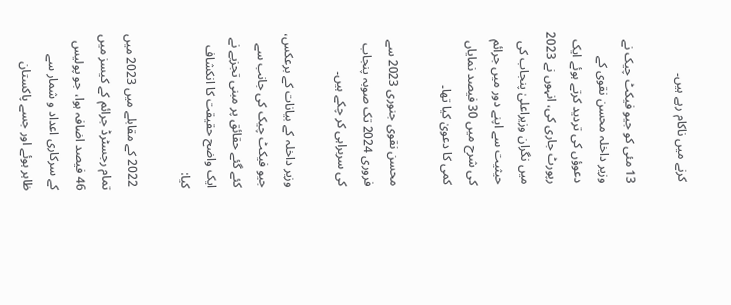کرنے میں ناکام رہے ہیں۔

13 مئی کو جیو فیکٹ چیک نے وزیر داخلہ محسن نقوی کے دعوؤں کی تردید کرتے ہوئے ایک رپورٹ جاری کی، انہوں نے 2023 میں نگران وزیراعلیٰ پنجاب کی حیثیت سے اپنے دور میں جرائم کی شرح میں 30 فیصد نمایاں کمی کا دعویٰ کیا تھا۔

محسن نقوی جنوری 2023 سے فروری 2024 تک صوبہ پنجاب کی سربراہی کر چکے ہیں۔

وزیر داخلہ کے بیانات کے برعکس، جیو فیکٹ چیک کی جانب سے کئے گئے حقائق پر مبنی تجزیے نے ایک واضح حقیقت کا انکشاف کیا:

 2022 کے مقابلے میں 2023 میں تمام رجسٹرڈ جرائم کے کیسز میں 46 فیصد اضافہ ہوا، جو پولیس کے سرکاری اعداد و شمار سے ظاہر ہوئے اور جسے پاکستان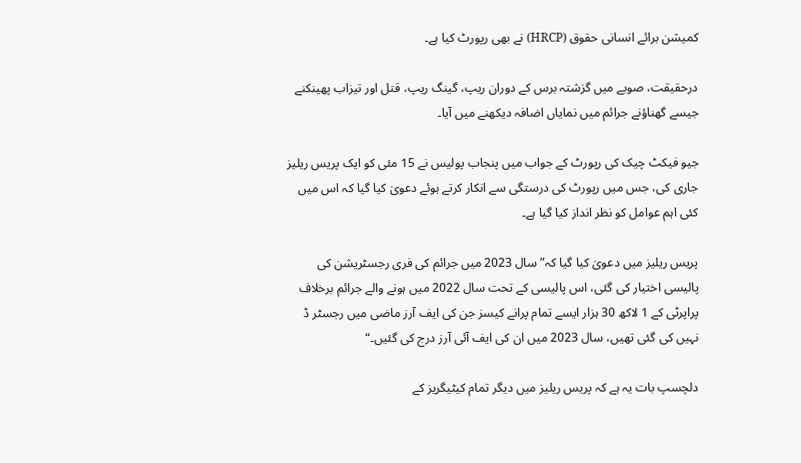کمیشن برائے انسانی حقوق (HRCP) نے بھی رپورٹ کیا ہے۔

درحقیقت، صوبے میں گزشتہ برس کے دوران ریپ، گینگ ریپ، قتل اور تیزاب پھینکنے جیسے گھناؤنے جرائم میں نمایاں اضافہ دیکھنے میں آیا۔

جیو فیکٹ چیک کی رپورٹ کے جواب میں پنجاب پولیس نے 15 مئی کو ایک پریس ریلیز جاری کی، جس میں رپورٹ کی درستگی سے انکار کرتے ہوئے دعویٰ کیا گیا کہ اس میں کئی اہم عوامل کو نظر انداز کیا گیا ہے۔

پریس ریلیز میں دعویٰ کیا گیا کہ”سال 2023 میں جرائم کی فری رجسٹریشن کی پالیسی اختیار کی گئی، اس پالیسی کے تحت سال 2022 میں ہونے والے جرائم برخلاف پراپرٹی کے 1 لاکھ 30 ہزار ایسے تمام پرانے کیسز جن کی ایف آرز ماضی میں رجسٹر ڈ نہیں کی گئی تھیں، سال 2023 میں ان کی ایف آئی آرز درج کی گئیں۔“

دلچسپ بات یہ ہے کہ پریس ریلیز میں دیگر تمام کیٹیگریز کے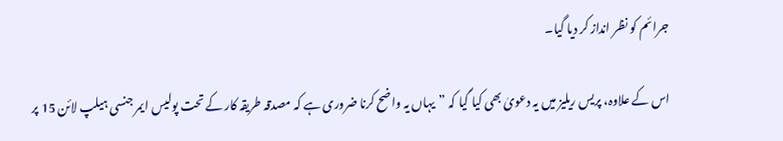جرائم کو نظر انداز کر دیا گیا۔

اس کے علاوہ، پریس ریلیز میں یہ دعویٰ بھی کیا گیا کہ ”یہاں یہ واضح کرنا ضروری ہے کہ مصدقہ طریقہ کار کے تحت پولیس ایمر جنسی ہیلپ لائن 15 پر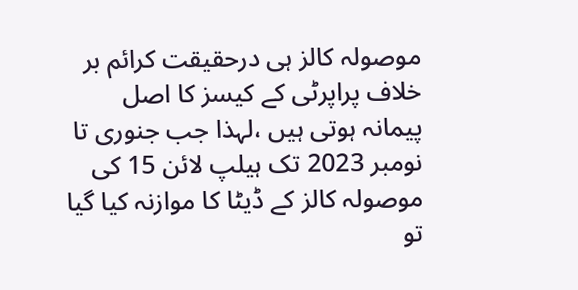موصولہ کالز ہی درحقیقت کرائم بر خلاف پراپرٹی کے کیسز کا اصل پیمانہ ہوتی ہیں ،لہذا جب جنوری تا نومبر 2023 تک ہیلپ لائن 15 کی موصولہ کالز کے ڈیٹا کا موازنہ کیا گیا تو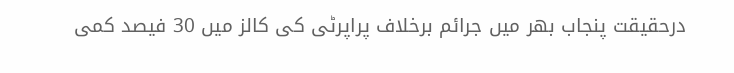درحقیقت پنجاب بھر میں جرائم برخلاف پراپرٹی کی کالز میں 30 فیصد کمی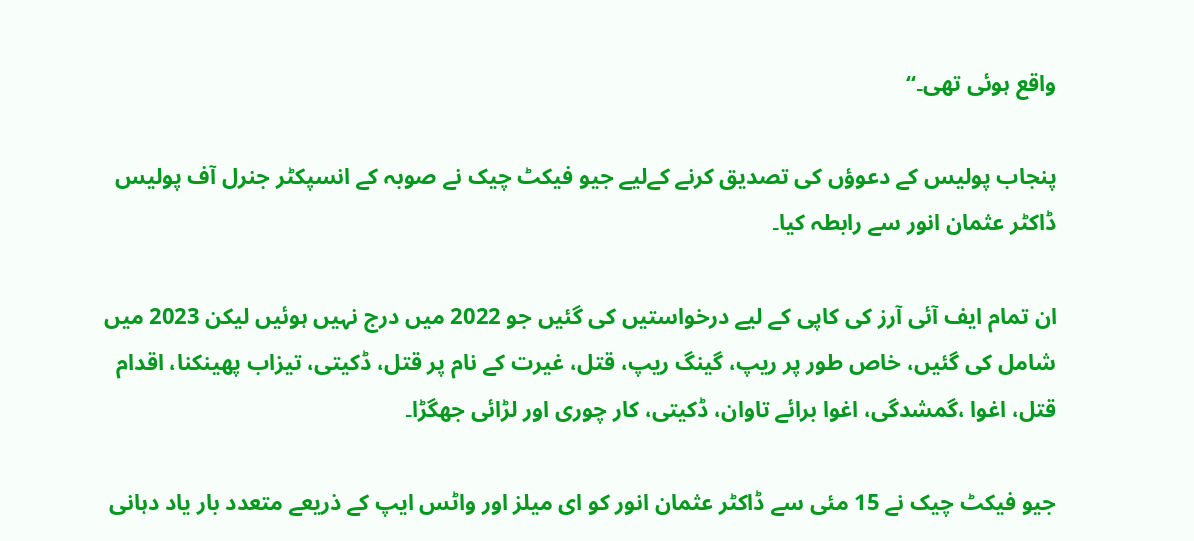واقع ہوئی تھی۔“

پنجاب پولیس کے دعوؤں کی تصدیق کرنے کےلیے جیو فیکٹ چیک نے صوبہ کے انسپکٹر جنرل آف پولیس ڈاکٹر عثمان انور سے رابطہ کیا۔

ان تمام ایف آئی آرز کی کاپی کے لیے درخواستیں کی گئیں جو 2022 میں درج نہیں ہوئیں لیکن 2023 میں شامل کی گئیں، خاص طور پر ریپ، گینگ ریپ، قتل، غیرت کے نام پر قتل، ڈکیتی، تیزاب پھینکنا، اقدام قتل، اغوا ،گمشدگی، اغوا برائے تاوان، ڈکیتی، کار چوری اور لڑائی جھگڑا۔

جیو فیکٹ چیک نے 15 مئی سے ڈاکٹر عثمان انور کو ای میلز اور واٹس ایپ کے ذریعے متعدد بار یاد دہانی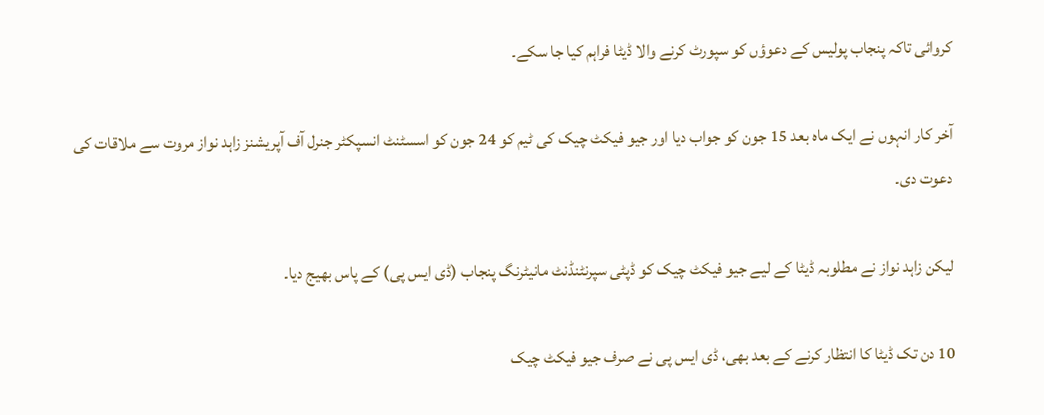کروائی تاکہ پنجاب پولیس کے دعوؤں کو سپورٹ کرنے والا ڈیٹا فراہم کیا جا سکے۔

آخر کار انہوں نے ایک ماہ بعد 15 جون کو جواب دیا اور جیو فیکٹ چیک کی ٹیم کو 24 جون کو اسسٹنٹ انسپکٹر جنرل آف آپریشنز زاہد نواز مروت سے ملاقات کی دعوت دی۔

لیکن زاہد نواز نے مطلوبہ ڈیٹا کے لیے جیو فیکٹ چیک کو ڈپٹی سپرنٹنڈنٹ مانیٹرنگ پنجاب (ڈی ایس پی) کے پاس بھیج دیا۔

10 دن تک ڈیٹا کا انتظار کرنے کے بعد بھی، ڈی ایس پی نے صرف جیو فیکٹ چیک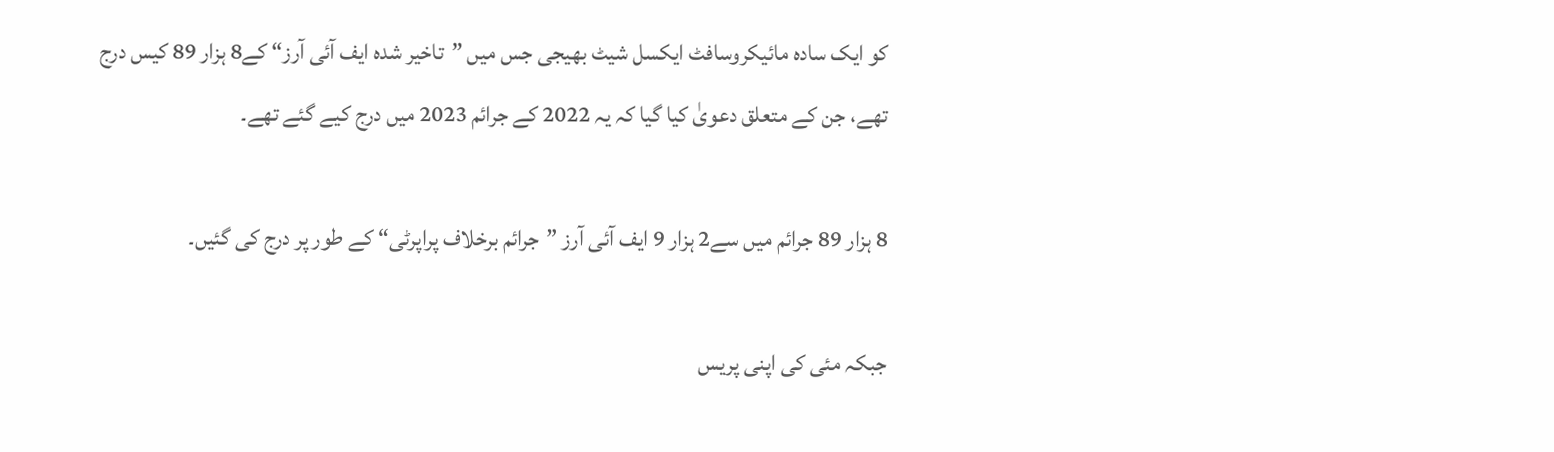کو ایک سادہ مائیکروسافٹ ایکسل شیٹ بھیجی جس میں ”تاخیر شدہ ایف آئی آرز“ کے8 ہزار 89 کیس درج تھے، جن کے متعلق دعویٰ کیا گیا کہ یہ 2022 کے جرائم 2023 میں درج کیے گئے تھے۔

8 ہزار 89 جرائم میں سے2 ہزار 9 ایف آئی آرز ”جرائم برخلاف پراپرٹی“ کے طور پر درج کی گئیں۔

جبکہ مئی کی اپنی پریس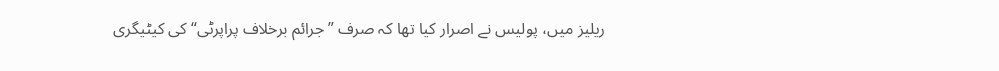ریلیز میں، پولیس نے اصرار کیا تھا کہ صرف ”جرائم برخلاف پراپرٹی“ کی کیٹیگری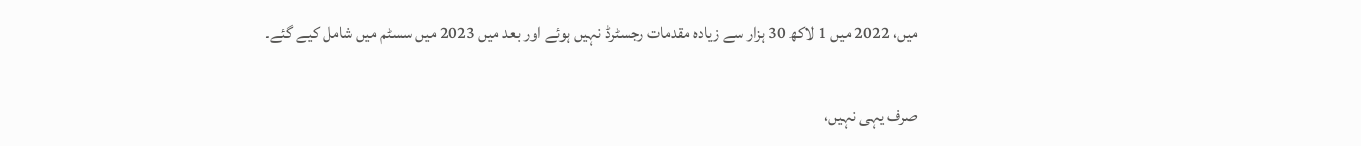میں، 2022 میں 1 لاکھ 30 ہزار سے زیادہ مقدمات رجسٹرڈ نہیں ہوئے اور بعد میں 2023 میں سسٹم میں شامل کیے گئے۔

صرف یہی نہیں،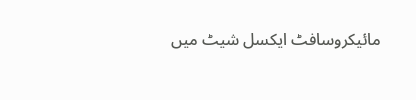مائیکروسافٹ ایکسل شیٹ میں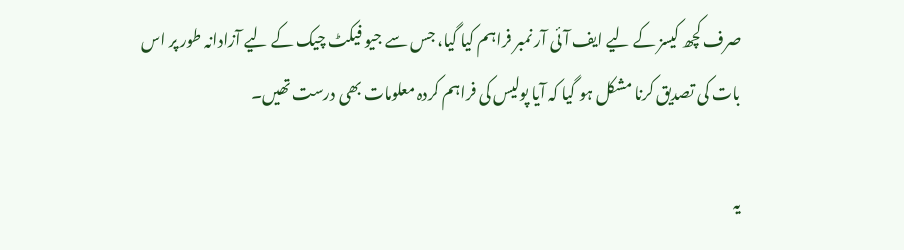صرف کچھ کیسز کے لیے ایف آئی آر نمبر فراہم کیا گیا، جس سے جیو فیکٹ چیک کے لیے آزادانہ طور پر اس بات کی تصدیق کرنا مشکل ہو گیا کہ آیا پولیس کی فراہم کردہ معلومات بھی درست تھیں۔

یہ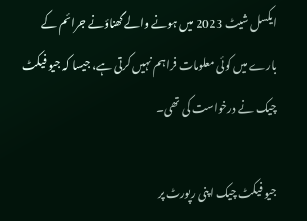ایکسل شیٹ 2023 میں ہونے والے گھناؤنے جرائم کے بارے میں کوئی معلومات فراہم نہیں کرتی ہے، جیسا کہ جیو فیکٹ چیک نے درخواست کی تھی۔

جیو فیکٹ چیک اپنی رپورٹ پر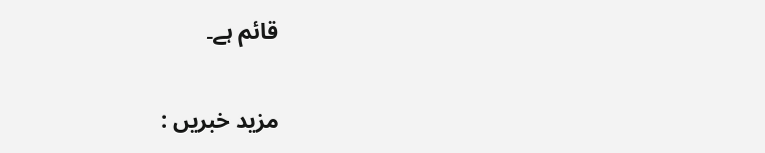قائم ہے۔

مزید خبریں :